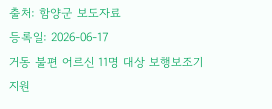출처: 함양군 보도자료
등록일: 2026-06-17
거동 불편 어르신 11명 대상 보행보조기 지원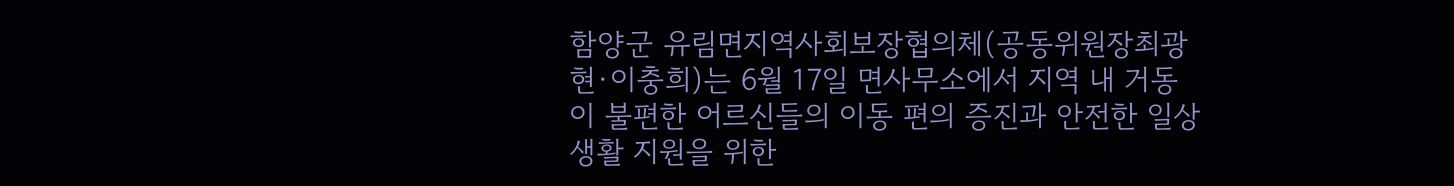함양군 유림면지역사회보장협의체(공동위원장최광현·이충희)는 6월 17일 면사무소에서 지역 내 거동이 불편한 어르신들의 이동 편의 증진과 안전한 일상생활 지원을 위한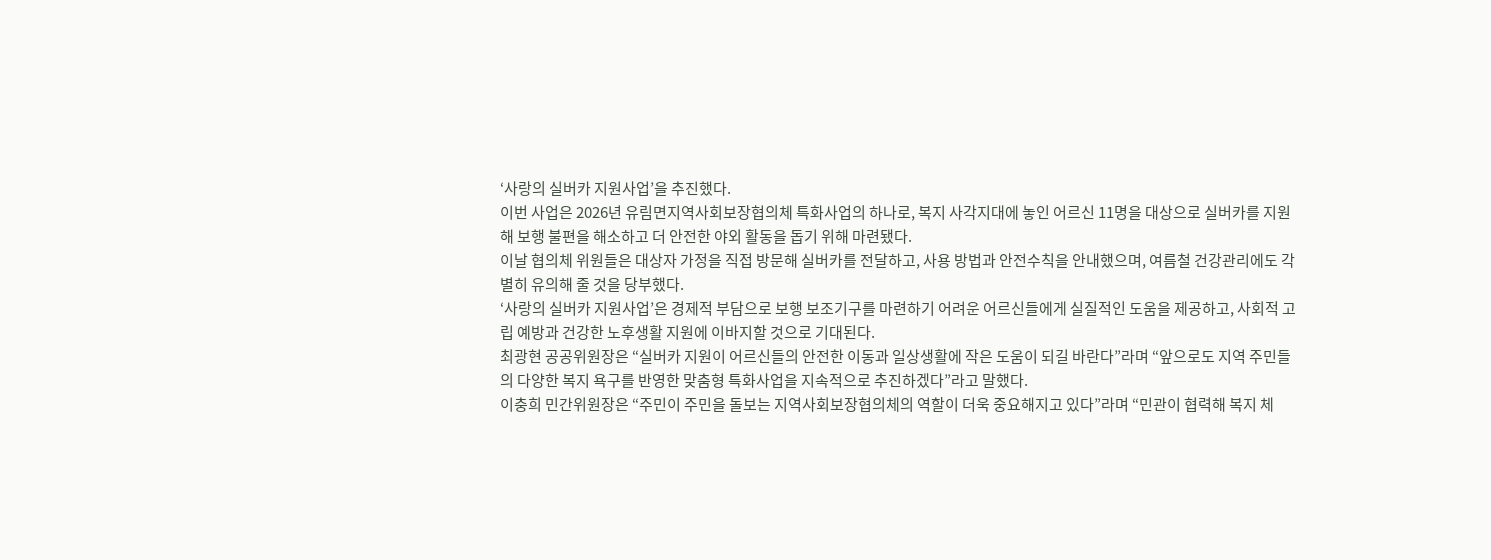‘사랑의 실버카 지원사업’을 추진했다.
이번 사업은 2026년 유림면지역사회보장협의체 특화사업의 하나로, 복지 사각지대에 놓인 어르신 11명을 대상으로 실버카를 지원해 보행 불편을 해소하고 더 안전한 야외 활동을 돕기 위해 마련됐다.
이날 협의체 위원들은 대상자 가정을 직접 방문해 실버카를 전달하고, 사용 방법과 안전수칙을 안내했으며, 여름철 건강관리에도 각별히 유의해 줄 것을 당부했다.
‘사랑의 실버카 지원사업’은 경제적 부담으로 보행 보조기구를 마련하기 어려운 어르신들에게 실질적인 도움을 제공하고, 사회적 고립 예방과 건강한 노후생활 지원에 이바지할 것으로 기대된다.
최광현 공공위원장은 “실버카 지원이 어르신들의 안전한 이동과 일상생활에 작은 도움이 되길 바란다”라며 “앞으로도 지역 주민들의 다양한 복지 욕구를 반영한 맞춤형 특화사업을 지속적으로 추진하겠다”라고 말했다.
이충희 민간위원장은 “주민이 주민을 돌보는 지역사회보장협의체의 역할이 더욱 중요해지고 있다”라며 “민관이 협력해 복지 체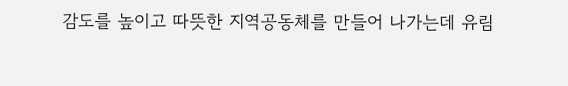감도를 높이고 따뜻한 지역공동체를 만들어 나가는데 유림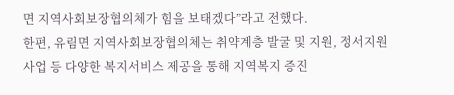면 지역사회보장협의체가 힘을 보태겠다”라고 전했다.
한편, 유림면 지역사회보장협의체는 취약계층 발굴 및 지원, 정서지원 사업 등 다양한 복지서비스 제공을 통해 지역복지 증진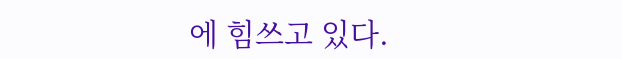에 힘쓰고 있다.